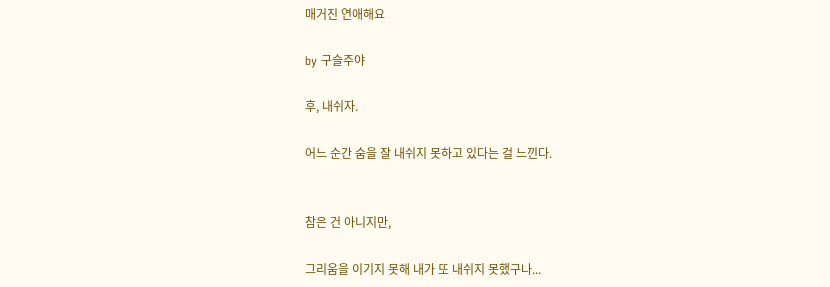매거진 연애해요

by 구슬주야

후, 내쉬자.

어느 순간 숨을 잘 내쉬지 못하고 있다는 걸 느낀다.


참은 건 아니지만,

그리움을 이기지 못해 내가 또 내쉬지 못했구나...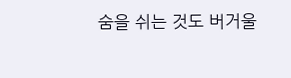숨을 쉬는 것도 버거울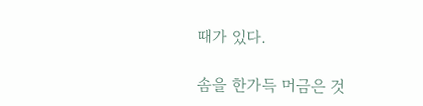때가 있다.

솜을 한가득 머금은 것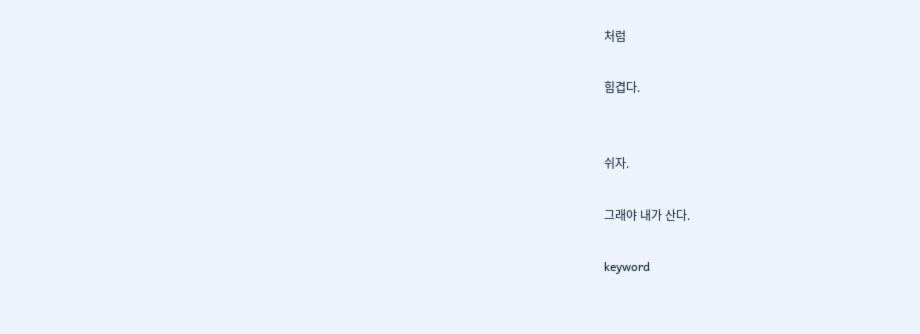처럼

힘겹다.


쉬자.

그래야 내가 산다.

keyword